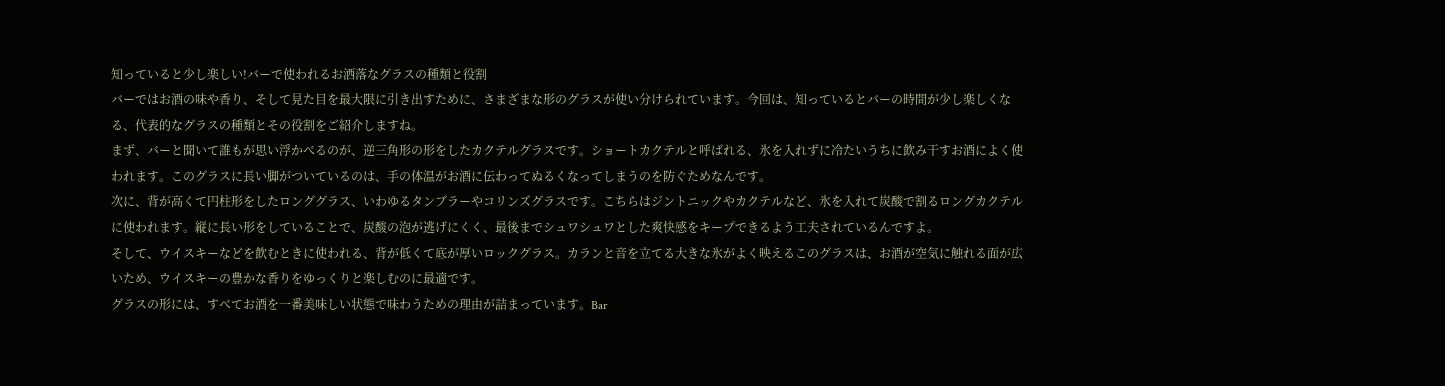知っていると少し楽しい!バーで使われるお洒落なグラスの種類と役割
バーではお酒の味や香り、そして見た目を最大限に引き出すために、さまざまな形のグラスが使い分けられています。今回は、知っているとバーの時間が少し楽しくなる、代表的なグラスの種類とその役割をご紹介しますね。
まず、バーと聞いて誰もが思い浮かべるのが、逆三角形の形をしたカクテルグラスです。ショートカクテルと呼ばれる、氷を入れずに冷たいうちに飲み干すお酒によく使われます。このグラスに長い脚がついているのは、手の体温がお酒に伝わってぬるくなってしまうのを防ぐためなんです。
次に、背が高くて円柱形をしたロンググラス、いわゆるタンブラーやコリンズグラスです。こちらはジントニックやカクテルなど、氷を入れて炭酸で割るロングカクテルに使われます。縦に長い形をしていることで、炭酸の泡が逃げにくく、最後までシュワシュワとした爽快感をキープできるよう工夫されているんですよ。
そして、ウイスキーなどを飲むときに使われる、背が低くて底が厚いロックグラス。カランと音を立てる大きな氷がよく映えるこのグラスは、お酒が空気に触れる面が広いため、ウイスキーの豊かな香りをゆっくりと楽しむのに最適です。
グラスの形には、すべてお酒を一番美味しい状態で味わうための理由が詰まっています。Bar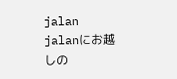jalan jalanにお越しの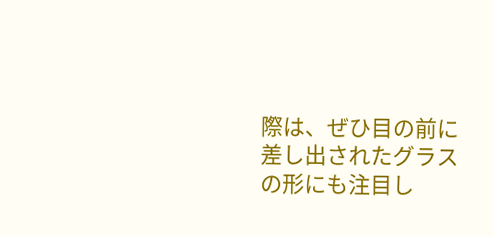際は、ぜひ目の前に差し出されたグラスの形にも注目し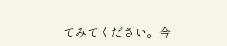てみてください。今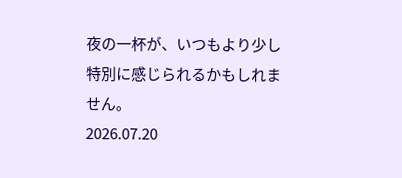夜の一杯が、いつもより少し特別に感じられるかもしれません。
2026.07.20